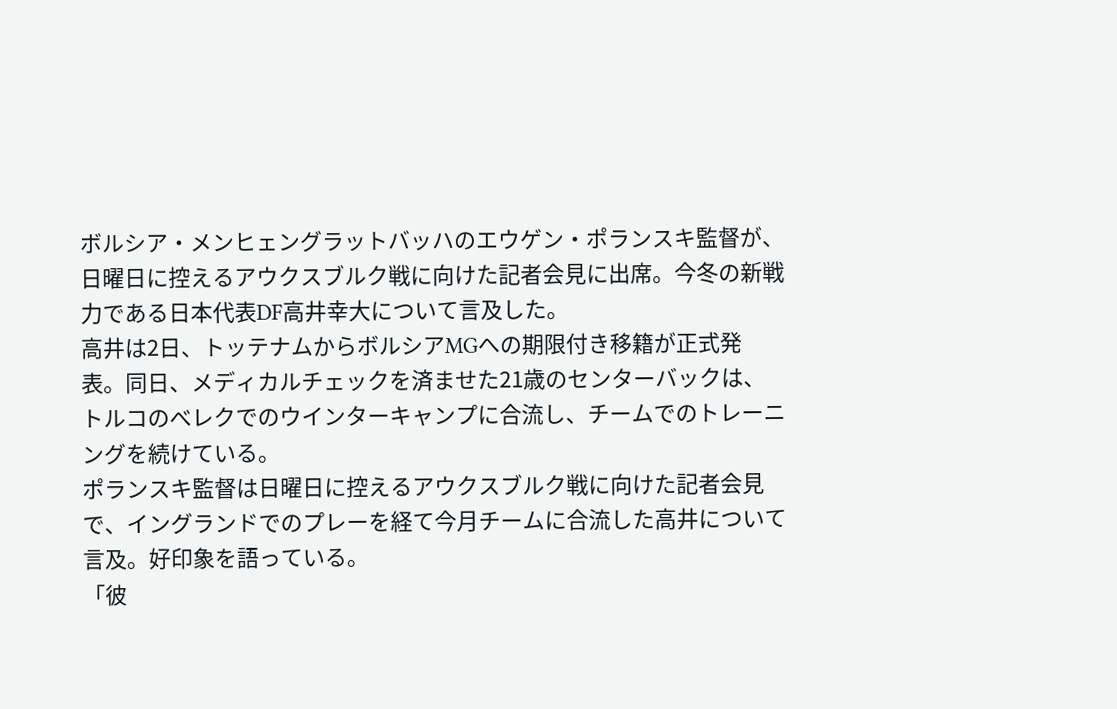ボルシア・メンヒェングラットバッハのエウゲン・ポランスキ監督が、日曜日に控えるアウクスブルク戦に向けた記者会見に出席。今冬の新戦力である日本代表DF高井幸大について言及した。
高井は2日、トッテナムからボルシアMGへの期限付き移籍が正式発表。同日、メディカルチェックを済ませた21歳のセンターバックは、トルコのべレクでのウインターキャンプに合流し、チームでのトレーニングを続けている。
ポランスキ監督は日曜日に控えるアウクスブルク戦に向けた記者会見で、イングランドでのプレーを経て今月チームに合流した高井について言及。好印象を語っている。
「彼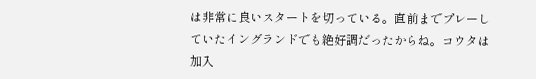は非常に良いスタートを切っている。直前までプレーしていたイングランドでも絶好調だったからね。コウタは加入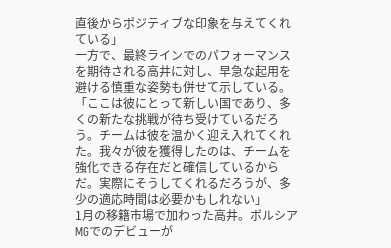直後からポジティブな印象を与えてくれている」
一方で、最終ラインでのパフォーマンスを期待される高井に対し、早急な起用を避ける慎重な姿勢も併せて示している。
「ここは彼にとって新しい国であり、多くの新たな挑戦が待ち受けているだろう。チームは彼を温かく迎え入れてくれた。我々が彼を獲得したのは、チームを強化できる存在だと確信しているからだ。実際にそうしてくれるだろうが、多少の適応時間は必要かもしれない」
1月の移籍市場で加わった高井。ボルシアMGでのデビューが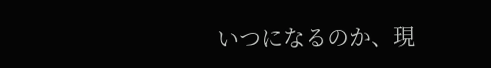いつになるのか、現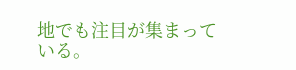地でも注目が集まっている。